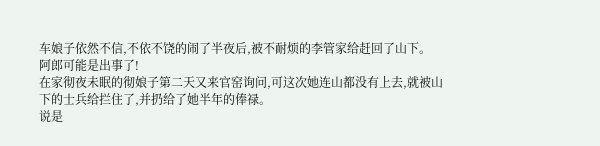车娘子依然不信,不依不饶的闹了半夜后,被不耐烦的李管家给赶回了山下。
阿郎可能是出事了!
在家彻夜未眠的彻娘子第二天又来官窑询问,可这次她连山都没有上去,就被山下的士兵给拦住了,并扔给了她半年的俸禄。
说是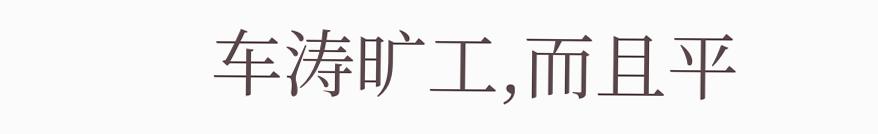车涛旷工,而且平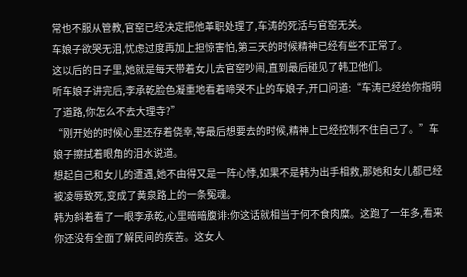常也不服从管教,官窑已经决定把他革职处理了,车涛的死活与官窑无关。
车娘子欲哭无泪,忧虑过度再加上担惊害怕,第三天的时候精神已经有些不正常了。
这以后的日子里,她就是每天带着女儿去官窑吵闹,直到最后碰见了韩卫他们。
听车娘子讲完后,李承乾脸色凝重地看着啼哭不止的车娘子,开口问道:“车涛已经给你指明了道路,你怎么不去大理寺?”
“刚开始的时候心里还存着侥幸,等最后想要去的时候,精神上已经控制不住自己了。”车娘子擦拭着眼角的泪水说道。
想起自己和女儿的遭遇,她不由得又是一阵心悸,如果不是韩为出手相救,那她和女儿都已经被凌辱致死,变成了黄泉路上的一条冤魂。
韩为斜着看了一眼李承乾,心里暗暗腹诽:你这话就相当于何不食肉糜。这跑了一年多,看来你还没有全面了解民间的疾苦。这女人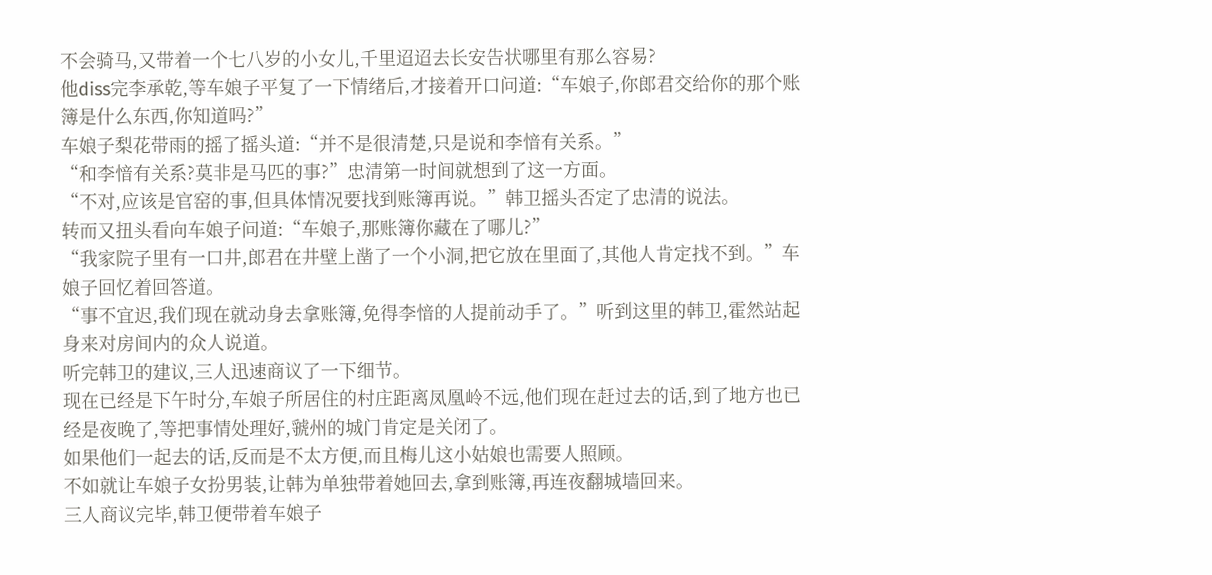不会骑马,又带着一个七八岁的小女儿,千里迢迢去长安告状哪里有那么容易?
他diss完李承乾,等车娘子平复了一下情绪后,才接着开口问道:“车娘子,你郎君交给你的那个账簿是什么东西,你知道吗?”
车娘子梨花带雨的摇了摇头道:“并不是很清楚,只是说和李愔有关系。”
“和李愔有关系?莫非是马匹的事?”忠清第一时间就想到了这一方面。
“不对,应该是官窑的事,但具体情况要找到账簿再说。”韩卫摇头否定了忠清的说法。
转而又扭头看向车娘子问道:“车娘子,那账簿你藏在了哪儿?”
“我家院子里有一口井,郎君在井壁上凿了一个小洞,把它放在里面了,其他人肯定找不到。”车娘子回忆着回答道。
“事不宜迟,我们现在就动身去拿账簿,免得李愔的人提前动手了。”听到这里的韩卫,霍然站起身来对房间内的众人说道。
听完韩卫的建议,三人迅速商议了一下细节。
现在已经是下午时分,车娘子所居住的村庄距离凤凰岭不远,他们现在赶过去的话,到了地方也已经是夜晚了,等把事情处理好,虢州的城门肯定是关闭了。
如果他们一起去的话,反而是不太方便,而且梅儿这小姑娘也需要人照顾。
不如就让车娘子女扮男装,让韩为单独带着她回去,拿到账簿,再连夜翻城墙回来。
三人商议完毕,韩卫便带着车娘子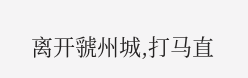离开虢州城,打马直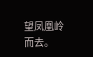望凤凰岭而去。